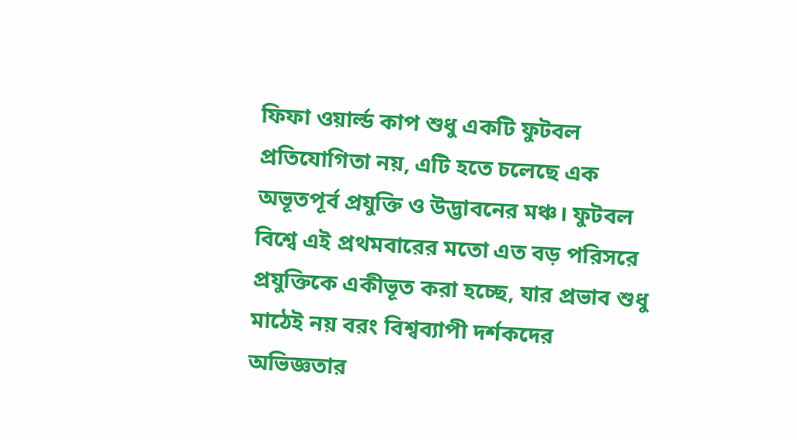ফিফা ওয়ার্ল্ড কাপ শুধু একটি ফুটবল প্রতিযোগিতা নয়, এটি হতে চলেছে এক অভূতপূর্ব প্রযুক্তি ও উদ্ভাবনের মঞ্চ। ফুটবল বিশ্বে এই প্রথমবারের মতো এত বড় পরিসরে প্রযুক্তিকে একীভূত করা হচ্ছে, যার প্রভাব শুধু মাঠেই নয় বরং বিশ্বব্যাপী দর্শকদের অভিজ্ঞতার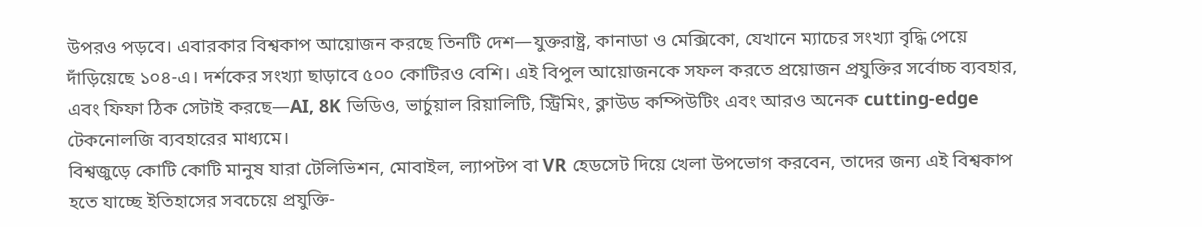উপরও পড়বে। এবারকার বিশ্বকাপ আয়োজন করছে তিনটি দেশ—যুক্তরাষ্ট্র, কানাডা ও মেক্সিকো, যেখানে ম্যাচের সংখ্যা বৃদ্ধি পেয়ে দাঁড়িয়েছে ১০৪-এ। দর্শকের সংখ্যা ছাড়াবে ৫০০ কোটিরও বেশি। এই বিপুল আয়োজনকে সফল করতে প্রয়োজন প্রযুক্তির সর্বোচ্চ ব্যবহার, এবং ফিফা ঠিক সেটাই করছে—AI, 8K ভিডিও, ভার্চুয়াল রিয়ালিটি, স্ট্রিমিং, ক্লাউড কম্পিউটিং এবং আরও অনেক cutting-edge টেকনোলজি ব্যবহারের মাধ্যমে।
বিশ্বজুড়ে কোটি কোটি মানুষ যারা টেলিভিশন, মোবাইল, ল্যাপটপ বা VR হেডসেট দিয়ে খেলা উপভোগ করবেন, তাদের জন্য এই বিশ্বকাপ হতে যাচ্ছে ইতিহাসের সবচেয়ে প্রযুক্তি-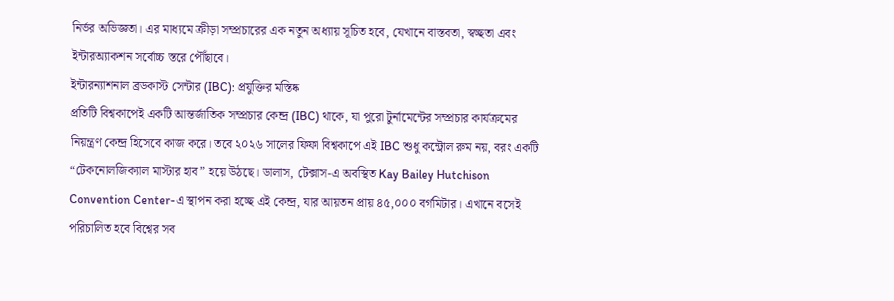নির্ভর অভিজ্ঞতা। এর মাধ্যমে ক্রীড়া সম্প্রচারের এক নতুন অধ্যায় সূচিত হবে, যেখানে বাস্তবতা, স্বচ্ছতা এবং ইন্টারঅ্যাকশন সর্বোচ্চ স্তরে পৌঁছাবে।
ইন্টারন্যাশনাল ব্রডকাস্ট সেন্টার (IBC): প্রযুক্তির মস্তিষ্ক
প্রতিটি বিশ্বকাপেই একটি আন্তর্জাতিক সম্প্রচার কেন্দ্র (IBC) থাকে, যা পুরো টুর্নামেন্টের সম্প্রচার কার্যক্রমের নিয়ন্ত্রণ কেন্দ্র হিসেবে কাজ করে। তবে ২০২৬ সালের ফিফা বিশ্বকাপে এই IBC শুধু কন্ট্রোল রুম নয়, বরং একটি “টেকনোলজিক্যাল মাস্টার হাব” হয়ে উঠছে। ডালাস, টেক্সাস-এ অবস্থিত Kay Bailey Hutchison Convention Center-এ স্থাপন করা হচ্ছে এই কেন্দ্র, যার আয়তন প্রায় ৪৫,০০০ বর্গমিটার। এখানে বসেই পরিচালিত হবে বিশ্বের সব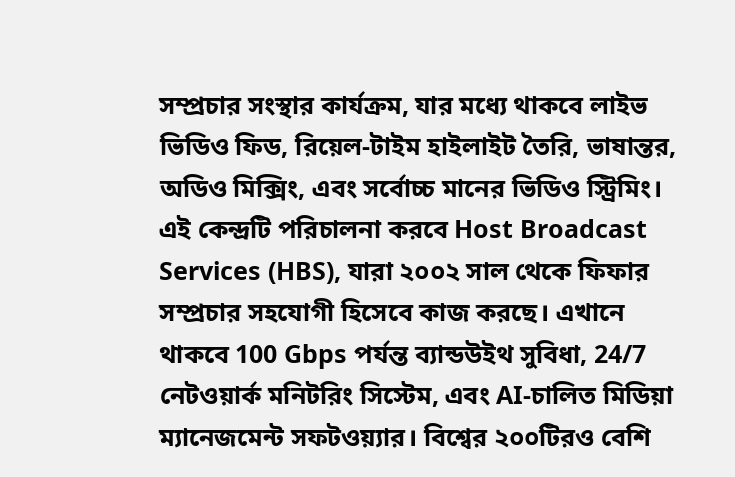সম্প্রচার সংস্থার কার্যক্রম, যার মধ্যে থাকবে লাইভ ভিডিও ফিড, রিয়েল-টাইম হাইলাইট তৈরি, ভাষান্তর, অডিও মিক্সিং, এবং সর্বোচ্চ মানের ভিডিও স্ট্রিমিং।
এই কেন্দ্রটি পরিচালনা করবে Host Broadcast Services (HBS), যারা ২০০২ সাল থেকে ফিফার সম্প্রচার সহযোগী হিসেবে কাজ করছে। এখানে থাকবে 100 Gbps পর্যন্ত ব্যান্ডউইথ সুবিধা, 24/7 নেটওয়ার্ক মনিটরিং সিস্টেম, এবং AI-চালিত মিডিয়া ম্যানেজমেন্ট সফটওয়্যার। বিশ্বের ২০০টিরও বেশি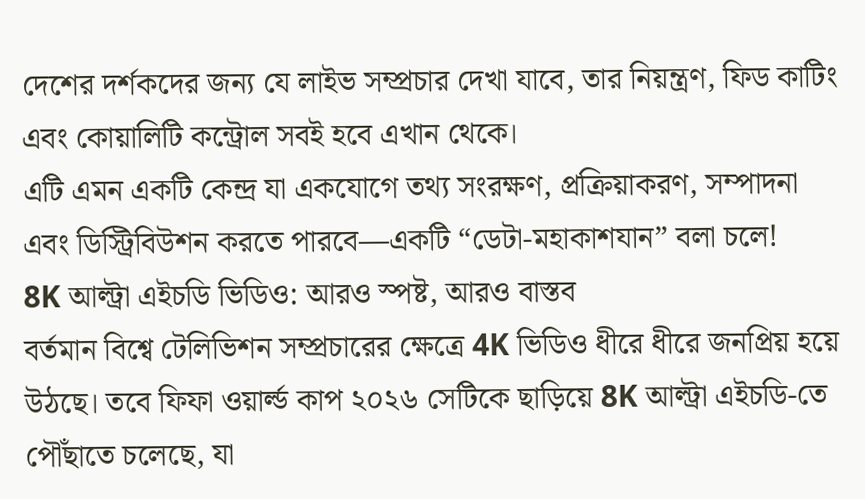দেশের দর্শকদের জন্য যে লাইভ সম্প্রচার দেখা যাবে, তার নিয়ন্ত্রণ, ফিড কাটিং এবং কোয়ালিটি কন্ট্রোল সবই হবে এখান থেকে।
এটি এমন একটি কেন্দ্র যা একযোগে তথ্য সংরক্ষণ, প্রক্রিয়াকরণ, সম্পাদনা এবং ডিস্ট্রিবিউশন করতে পারবে—একটি “ডেটা-মহাকাশযান” বলা চলে!
8K আল্ট্রা এইচডি ভিডিও: আরও স্পষ্ট, আরও বাস্তব
বর্তমান বিশ্বে টেলিভিশন সম্প্রচারের ক্ষেত্রে 4K ভিডিও ধীরে ধীরে জনপ্রিয় হয়ে উঠছে। তবে ফিফা ওয়ার্ল্ড কাপ ২০২৬ সেটিকে ছাড়িয়ে 8K আল্ট্রা এইচডি-তে পৌঁছাতে চলেছে, যা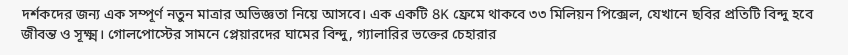দর্শকদের জন্য এক সম্পূর্ণ নতুন মাত্রার অভিজ্ঞতা নিয়ে আসবে। এক একটি 8K ফ্রেমে থাকবে ৩৩ মিলিয়ন পিক্সেল, যেখানে ছবির প্রতিটি বিন্দু হবে জীবন্ত ও সূক্ষ্ম। গোলপোস্টের সামনে প্লেয়ারদের ঘামের বিন্দু, গ্যালারির ভক্তের চেহারার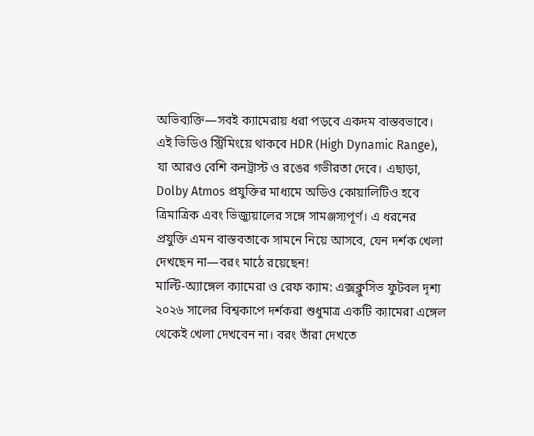অভিব্যক্তি—সবই ক্যামেরায় ধরা পড়বে একদম বাস্তবভাবে।
এই ভিডিও স্ট্রিমিংয়ে থাকবে HDR (High Dynamic Range), যা আরও বেশি কনট্রাস্ট ও রঙের গভীরতা দেবে। এছাড়া, Dolby Atmos প্রযুক্তির মাধ্যমে অডিও কোয়ালিটিও হবে ত্রিমাত্রিক এবং ভিজ্যুয়ালের সঙ্গে সামঞ্জস্যপূর্ণ। এ ধরনের প্রযুক্তি এমন বাস্তবতাকে সামনে নিয়ে আসবে, যেন দর্শক খেলা দেখছেন না—বরং মাঠে রয়েছেন!
মাল্টি-অ্যাঙ্গেল ক্যামেরা ও রেফ ক্যাম: এক্সক্লুসিভ ফুটবল দৃশ্য
২০২৬ সালের বিশ্বকাপে দর্শকরা শুধুমাত্র একটি ক্যামেরা এঙ্গেল থেকেই খেলা দেখবেন না। বরং তাঁরা দেখতে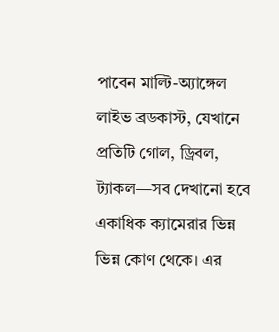পাবেন মাল্টি-অ্যাঙ্গেল লাইভ ব্রডকাস্ট, যেখানে প্রতিটি গোল, ড্রিবল, ট্যাকল—সব দেখানো হবে একাধিক ক্যামেরার ভিন্ন ভিন্ন কোণ থেকে। এর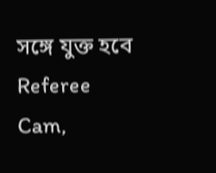সঙ্গে যুক্ত হবে Referee Cam,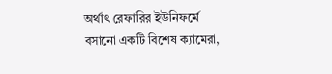অর্থাৎ রেফারির ইউনিফর্মে বসানো একটি বিশেষ ক্যামেরা,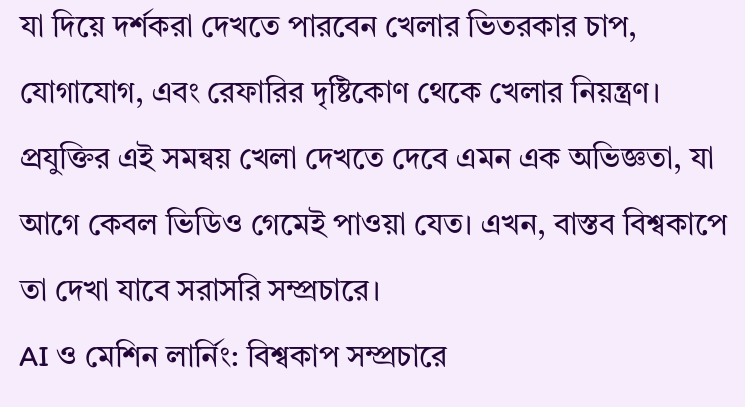যা দিয়ে দর্শকরা দেখতে পারবেন খেলার ভিতরকার চাপ, যোগাযোগ, এবং রেফারির দৃষ্টিকোণ থেকে খেলার নিয়ন্ত্রণ।
প্রযুক্তির এই সমন্বয় খেলা দেখতে দেবে এমন এক অভিজ্ঞতা, যা আগে কেবল ভিডিও গেমেই পাওয়া যেত। এখন, বাস্তব বিশ্বকাপে তা দেখা যাবে সরাসরি সম্প্রচারে।
AI ও মেশিন লার্নিং: বিশ্বকাপ সম্প্রচারে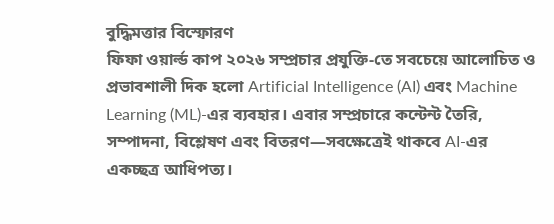বুদ্ধিমত্তার বিস্ফোরণ
ফিফা ওয়ার্ল্ড কাপ ২০২৬ সম্প্রচার প্রযুক্তি-তে সবচেয়ে আলোচিত ও প্রভাবশালী দিক হলো Artificial Intelligence (AI) এবং Machine Learning (ML)-এর ব্যবহার। এবার সম্প্রচারে কন্টেন্ট তৈরি, সম্পাদনা, বিশ্লেষণ এবং বিতরণ—সবক্ষেত্রেই থাকবে AI-এর একচ্ছত্র আধিপত্য।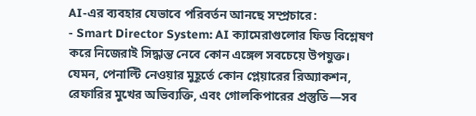AI-এর ব্যবহার যেভাবে পরিবর্তন আনছে সম্প্রচারে:
- Smart Director System: AI ক্যামেরাগুলোর ফিড বিশ্লেষণ করে নিজেরাই সিদ্ধান্ত নেবে কোন এঙ্গেল সবচেয়ে উপযুক্ত। যেমন, পেনাল্টি নেওয়ার মুহূর্তে কোন প্লেয়ারের রিঅ্যাকশন, রেফারির মুখের অভিব্যক্তি, এবং গোলকিপারের প্রস্তুতি—সব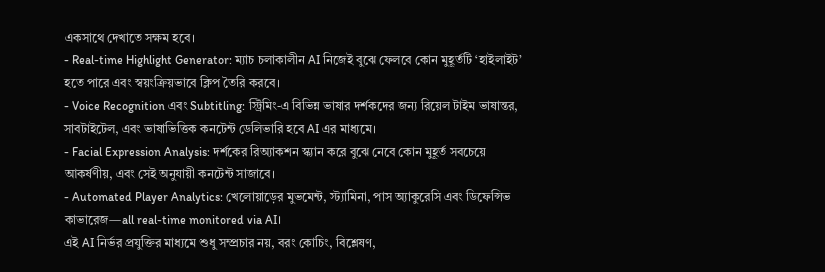একসাথে দেখাতে সক্ষম হবে।
- Real-time Highlight Generator: ম্যাচ চলাকালীন AI নিজেই বুঝে ফেলবে কোন মুহূর্তটি ‘হাইলাইট’ হতে পারে এবং স্বয়ংক্রিয়ভাবে ক্লিপ তৈরি করবে।
- Voice Recognition এবং Subtitling: স্ট্রিমিং-এ বিভিন্ন ভাষার দর্শকদের জন্য রিয়েল টাইম ভাষান্তর, সাবটাইটেল, এবং ভাষাভিত্তিক কনটেন্ট ডেলিভারি হবে AI এর মাধ্যমে।
- Facial Expression Analysis: দর্শকের রিঅ্যাকশন স্ক্যান করে বুঝে নেবে কোন মুহূর্ত সবচেয়ে আকর্ষণীয়, এবং সেই অনুযায়ী কনটেন্ট সাজাবে।
- Automated Player Analytics: খেলোয়াড়ের মুভমেন্ট, স্ট্যামিনা, পাস অ্যাকুরেসি এবং ডিফেন্সিভ কাভারেজ—all real-time monitored via AI।
এই AI নির্ভর প্রযুক্তির মাধ্যমে শুধু সম্প্রচার নয়, বরং কোচিং, বিশ্লেষণ,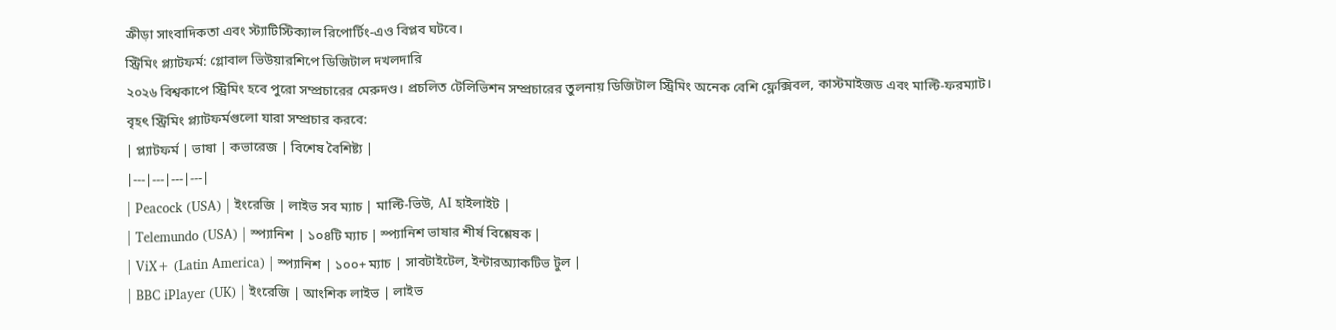ক্রীড়া সাংবাদিকতা এবং স্ট্যাটিস্টিক্যাল রিপোর্টিং-এও বিপ্লব ঘটবে।
স্ট্রিমিং প্ল্যাটফর্ম: গ্লোবাল ভিউয়ারশিপে ডিজিটাল দখলদারি
২০২৬ বিশ্বকাপে স্ট্রিমিং হবে পুরো সম্প্রচারের মেরুদণ্ড। প্রচলিত টেলিভিশন সম্প্রচারের তুলনায় ডিজিটাল স্ট্রিমিং অনেক বেশি ফ্লেক্সিবল, কাস্টমাইজড এবং মাল্টি-ফরম্যাট।
বৃহৎ স্ট্রিমিং প্ল্যাটফর্মগুলো যারা সম্প্রচার করবে:
| প্ল্যাটফর্ম | ভাষা | কভারেজ | বিশেষ বৈশিষ্ট্য |
|---|---|---|---|
| Peacock (USA) | ইংরেজি | লাইভ সব ম্যাচ | মাল্টি-ভিউ, AI হাইলাইট |
| Telemundo (USA) | স্প্যানিশ | ১০৪টি ম্যাচ | স্প্যানিশ ভাষার শীর্ষ বিশ্লেষক |
| ViX+ (Latin America) | স্প্যানিশ | ১০০+ ম্যাচ | সাবটাইটেল, ইন্টারঅ্যাকটিভ টুল |
| BBC iPlayer (UK) | ইংরেজি | আংশিক লাইভ | লাইভ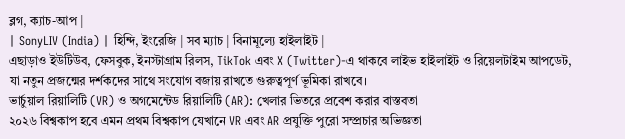ব্লগ, ক্যাচ-আপ |
| SonyLIV (India) | হিন্দি, ইংরেজি | সব ম্যাচ | বিনামূল্যে হাইলাইট |
এছাড়াও ইউটিউব, ফেসবুক, ইনস্টাগ্রাম রিলস, TikTok এবং X (Twitter)-এ থাকবে লাইভ হাইলাইট ও রিয়েলটাইম আপডেট, যা নতুন প্রজন্মের দর্শকদের সাথে সংযোগ বজায় রাখতে গুরুত্বপূর্ণ ভূমিকা রাখবে।
ভার্চুয়াল রিয়ালিটি (VR) ও অগমেন্টেড রিয়ালিটি (AR): খেলার ভিতরে প্রবেশ করার বাস্তবতা
২০২৬ বিশ্বকাপ হবে এমন প্রথম বিশ্বকাপ যেখানে VR এবং AR প্রযুক্তি পুরো সম্প্রচার অভিজ্ঞতা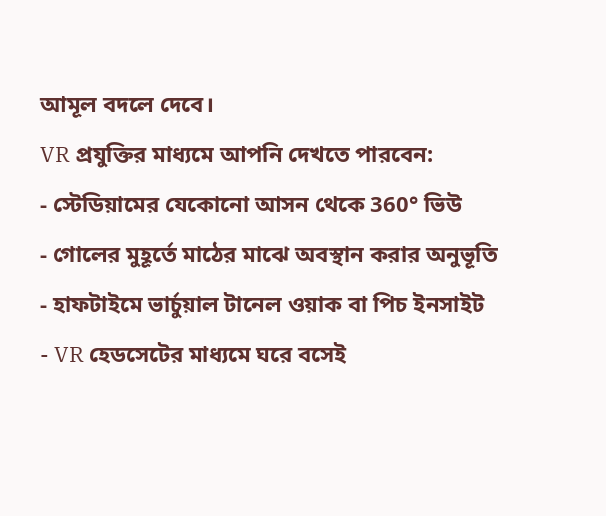আমূল বদলে দেবে।
VR প্রযুক্তির মাধ্যমে আপনি দেখতে পারবেন:
- স্টেডিয়ামের যেকোনো আসন থেকে 360° ভিউ
- গোলের মুহূর্তে মাঠের মাঝে অবস্থান করার অনুভূতি
- হাফটাইমে ভার্চুয়াল টানেল ওয়াক বা পিচ ইনসাইট
- VR হেডসেটের মাধ্যমে ঘরে বসেই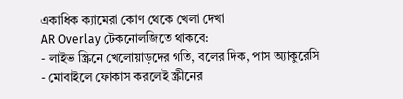একাধিক ক্যামেরা কোণ থেকে খেলা দেখা
AR Overlay টেকনোলজিতে থাকবে:
- লাইভ স্ক্রিনে খেলোয়াড়দের গতি, বলের দিক, পাস অ্যাকুরেসি
- মোবাইলে ফোকাস করলেই স্ক্রীনের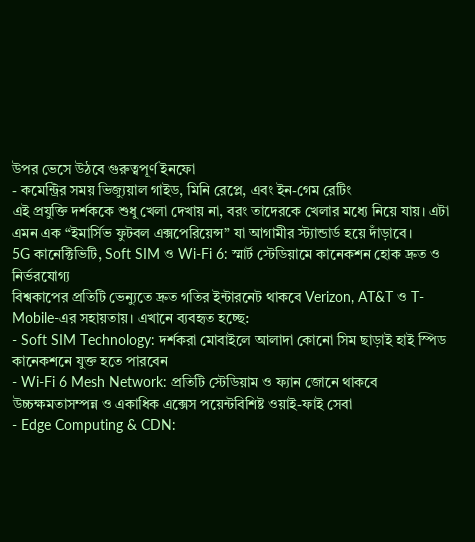উপর ভেসে উঠবে গুরুত্বপূর্ণ ইনফো
- কমেন্ট্রির সময় ভিজ্যুয়াল গাইড, মিনি রেপ্লে, এবং ইন-গেম রেটিং
এই প্রযুক্তি দর্শককে শুধু খেলা দেখায় না, বরং তাদেরকে খেলার মধ্যে নিয়ে যায়। এটা এমন এক “ইমার্সিভ ফুটবল এক্সপেরিয়েন্স” যা আগামীর স্ট্যান্ডার্ড হয়ে দাঁড়াবে।
5G কানেক্টিভিটি, Soft SIM ও Wi-Fi 6: স্মার্ট স্টেডিয়ামে কানেকশন হোক দ্রুত ও নির্ভরযোগ্য
বিশ্বকাপের প্রতিটি ভেন্যুতে দ্রুত গতির ইন্টারনেট থাকবে Verizon, AT&T ও T-Mobile-এর সহায়তায়। এখানে ব্যবহৃত হচ্ছে:
- Soft SIM Technology: দর্শকরা মোবাইলে আলাদা কোনো সিম ছাড়াই হাই স্পিড কানেকশনে যুক্ত হতে পারবেন
- Wi-Fi 6 Mesh Network: প্রতিটি স্টেডিয়াম ও ফ্যান জোনে থাকবে উচ্চক্ষমতাসম্পন্ন ও একাধিক এক্সেস পয়েন্টবিশিষ্ট ওয়াই-ফাই সেবা
- Edge Computing & CDN: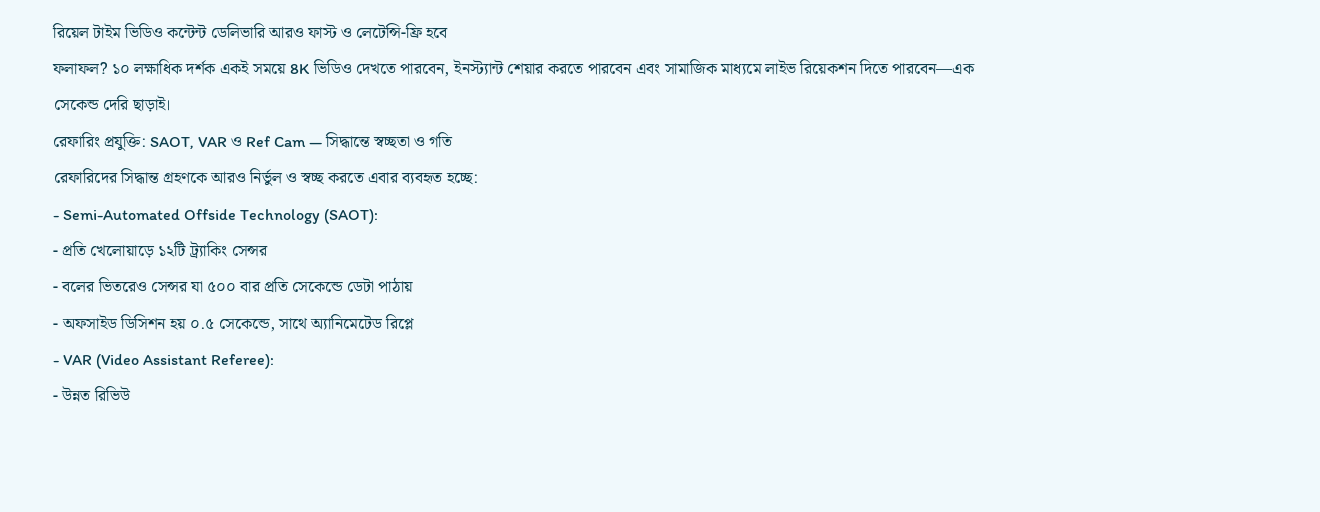রিয়েল টাইম ভিডিও কন্টেন্ট ডেলিভারি আরও ফাস্ট ও লেটেন্সি-ফ্রি হবে
ফলাফল? ১০ লক্ষাধিক দর্শক একই সময়ে 8K ভিডিও দেখতে পারবেন, ইনস্ট্যান্ট শেয়ার করতে পারবেন এবং সামাজিক মাধ্যমে লাইভ রিয়েকশন দিতে পারবেন—এক সেকেন্ড দেরি ছাড়াই।
রেফারিং প্রযুক্তি: SAOT, VAR ও Ref Cam — সিদ্ধান্তে স্বচ্ছতা ও গতি
রেফারিদের সিদ্ধান্ত গ্রহণকে আরও নির্ভুল ও স্বচ্ছ করতে এবার ব্যবহৃত হচ্ছে:
- Semi-Automated Offside Technology (SAOT):
- প্রতি খেলোয়াড়ে ১২টি ট্র্যাকিং সেন্সর
- বলের ভিতরেও সেন্সর যা ৫০০ বার প্রতি সেকেন্ডে ডেটা পাঠায়
- অফসাইড ডিসিশন হয় ০.৫ সেকেন্ডে, সাথে অ্যানিমেটেড রিপ্লে
- VAR (Video Assistant Referee):
- উন্নত রিভিউ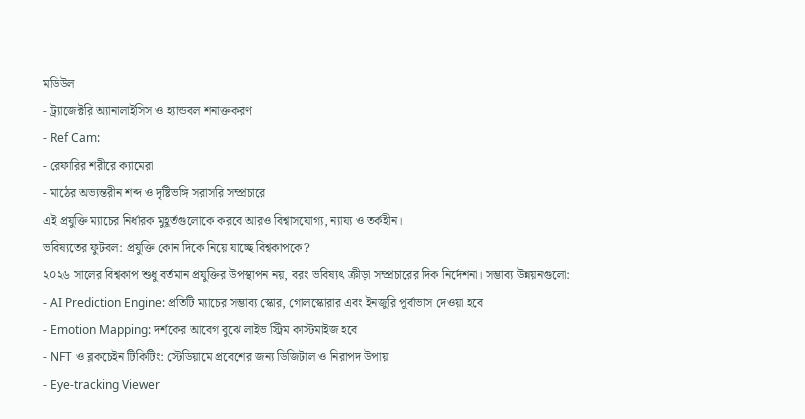মডিউল
- ট্র্যাজেক্টরি অ্যানালাইসিস ও হ্যান্ডবল শনাক্তকরণ
- Ref Cam:
- রেফারির শরীরে ক্যামেরা
- মাঠের অভ্যন্তরীন শব্দ ও দৃষ্টিভঙ্গি সরাসরি সম্প্রচারে
এই প্রযুক্তি ম্যাচের নির্ধারক মুহূর্তগুলোকে করবে আরও বিশ্বাসযোগ্য, ন্যায্য ও তর্কহীন।
ভবিষ্যতের ফুটবল: প্রযুক্তি কোন দিকে নিয়ে যাচ্ছে বিশ্বকাপকে?
২০২৬ সালের বিশ্বকাপ শুধু বর্তমান প্রযুক্তির উপস্থাপন নয়, বরং ভবিষ্যৎ ক্রীড়া সম্প্রচারের দিক নির্দেশনা। সম্ভাব্য উন্নয়নগুলো:
- AI Prediction Engine: প্রতিটি ম্যাচের সম্ভাব্য স্কোর, গোলস্কোরার এবং ইনজুরি পূর্বাভাস দেওয়া হবে
- Emotion Mapping: দর্শকের আবেগ বুঝে লাইভ স্ট্রিম কাস্টমাইজ হবে
- NFT ও ব্লকচেইন টিকিটিং: স্টেডিয়ামে প্রবেশের জন্য ডিজিটাল ও নিরাপদ উপায়
- Eye-tracking Viewer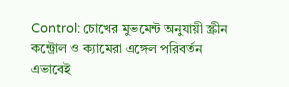Control: চোখের মুভমেন্ট অনুযায়ী স্ক্রীন কন্ট্রোল ও ক্যামেরা এঙ্গেল পরিবর্তন
এভাবেই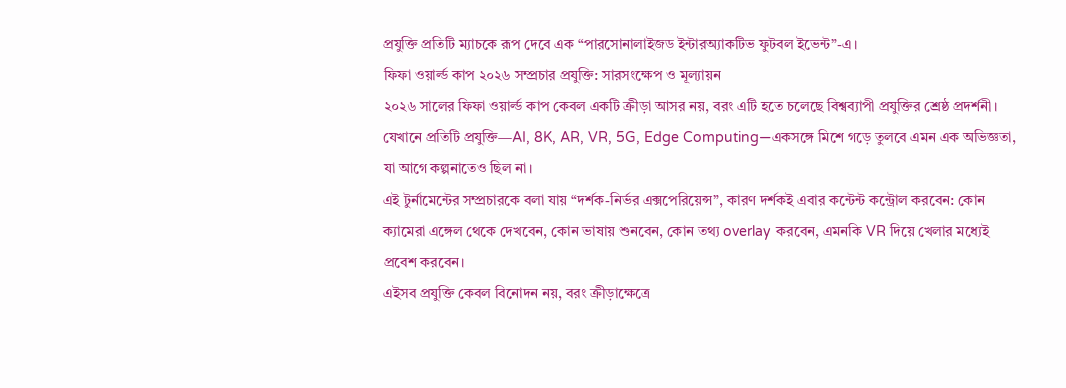প্রযুক্তি প্রতিটি ম্যাচকে রূপ দেবে এক “পারসোনালাইজড ইন্টারঅ্যাকটিভ ফুটবল ইভেন্ট”-এ।
ফিফা ওয়ার্ল্ড কাপ ২০২৬ সম্প্রচার প্রযুক্তি: সারসংক্ষেপ ও মূল্যায়ন
২০২৬ সালের ফিফা ওয়ার্ল্ড কাপ কেবল একটি ক্রীড়া আসর নয়, বরং এটি হতে চলেছে বিশ্বব্যাপী প্রযুক্তির শ্রেষ্ঠ প্রদর্শনী। যেখানে প্রতিটি প্রযুক্তি—AI, 8K, AR, VR, 5G, Edge Computing—একসঙ্গে মিশে গড়ে তুলবে এমন এক অভিজ্ঞতা, যা আগে কল্পনাতেও ছিল না।
এই টুর্নামেন্টের সম্প্রচারকে বলা যায় “দর্শক-নির্ভর এক্সপেরিয়েন্স”, কারণ দর্শকই এবার কন্টেন্ট কন্ট্রোল করবেন: কোন ক্যামেরা এঙ্গেল থেকে দেখবেন, কোন ভাষায় শুনবেন, কোন তথ্য overlay করবেন, এমনকি VR দিয়ে খেলার মধ্যেই প্রবেশ করবেন।
এইসব প্রযুক্তি কেবল বিনোদন নয়, বরং ক্রীড়াক্ষেত্রে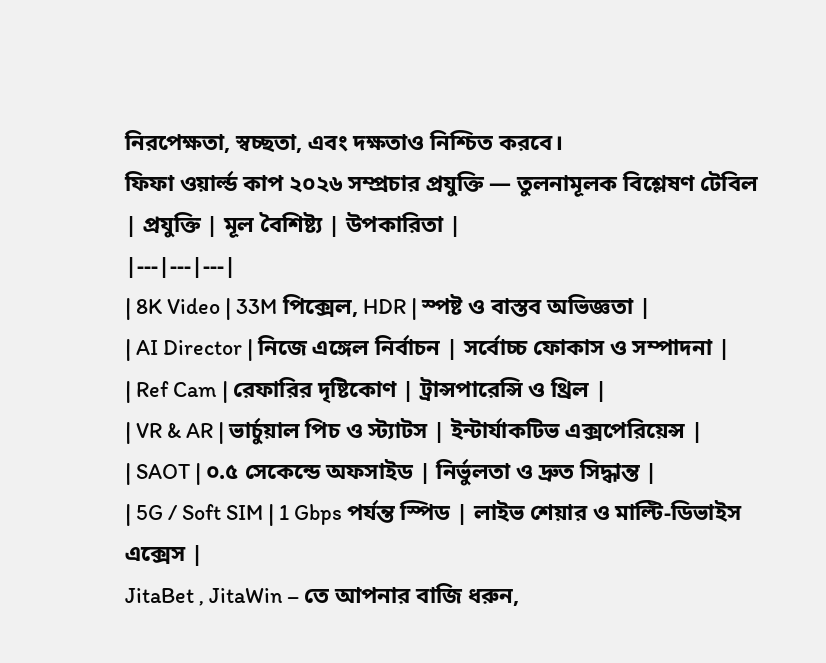নিরপেক্ষতা, স্বচ্ছতা, এবং দক্ষতাও নিশ্চিত করবে।
ফিফা ওয়ার্ল্ড কাপ ২০২৬ সম্প্রচার প্রযুক্তি — তুলনামূলক বিশ্লেষণ টেবিল
| প্রযুক্তি | মূল বৈশিষ্ট্য | উপকারিতা |
|---|---|---|
| 8K Video | 33M পিক্সেল, HDR | স্পষ্ট ও বাস্তব অভিজ্ঞতা |
| AI Director | নিজে এঙ্গেল নির্বাচন | সর্বোচ্চ ফোকাস ও সম্পাদনা |
| Ref Cam | রেফারির দৃষ্টিকোণ | ট্রান্সপারেন্সি ও থ্রিল |
| VR & AR | ভার্চুয়াল পিচ ও স্ট্যাটস | ইন্টার্যাকটিভ এক্সপেরিয়েন্স |
| SAOT | ০.৫ সেকেন্ডে অফসাইড | নির্ভুলতা ও দ্রুত সিদ্ধান্ত |
| 5G / Soft SIM | 1 Gbps পর্যন্ত স্পিড | লাইভ শেয়ার ও মাল্টি-ডিভাইস এক্সেস |
JitaBet , JitaWin – তে আপনার বাজি ধরুন,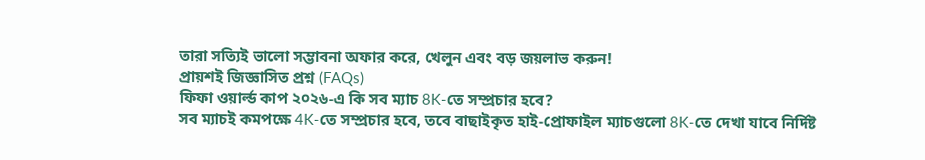তারা সত্যিই ভালো সম্ভাবনা অফার করে, খেলুন এবং বড় জয়লাভ করুন!
প্রায়শই জিজ্ঞাসিত প্রশ্ন (FAQs)
ফিফা ওয়ার্ল্ড কাপ ২০২৬-এ কি সব ম্যাচ 8K-তে সম্প্রচার হবে?
সব ম্যাচই কমপক্ষে 4K-তে সম্প্রচার হবে, তবে বাছাইকৃত হাই-প্রোফাইল ম্যাচগুলো 8K-তে দেখা যাবে নির্দিষ্ট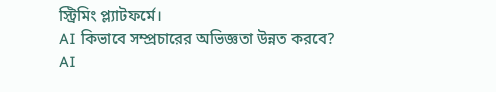স্ট্রিমিং প্ল্যাটফর্মে।
AI কিভাবে সম্প্রচারের অভিজ্ঞতা উন্নত করবে?
AI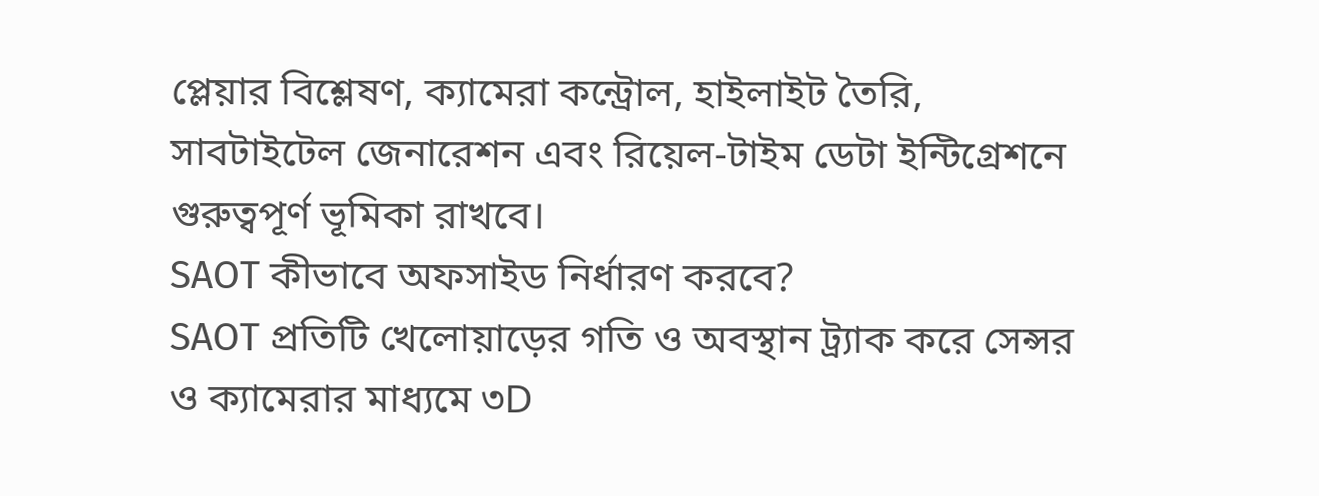প্লেয়ার বিশ্লেষণ, ক্যামেরা কন্ট্রোল, হাইলাইট তৈরি, সাবটাইটেল জেনারেশন এবং রিয়েল-টাইম ডেটা ইন্টিগ্রেশনে গুরুত্বপূর্ণ ভূমিকা রাখবে।
SAOT কীভাবে অফসাইড নির্ধারণ করবে?
SAOT প্রতিটি খেলোয়াড়ের গতি ও অবস্থান ট্র্যাক করে সেন্সর ও ক্যামেরার মাধ্যমে ৩D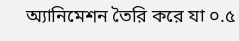অ্যানিমেশন তৈরি করে যা ০.৫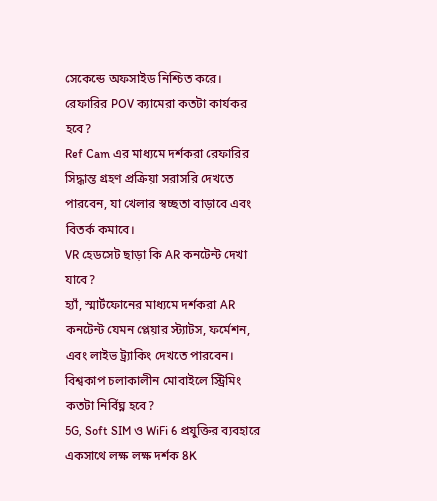সেকেন্ডে অফসাইড নিশ্চিত করে।
রেফারির POV ক্যামেরা কতটা কার্যকর হবে?
Ref Cam এর মাধ্যমে দর্শকরা রেফারির সিদ্ধান্ত গ্রহণ প্রক্রিয়া সরাসরি দেখতে পারবেন, যা খেলার স্বচ্ছতা বাড়াবে এবং বিতর্ক কমাবে।
VR হেডসেট ছাড়া কি AR কনটেন্ট দেখা যাবে?
হ্যাঁ, স্মার্টফোনের মাধ্যমে দর্শকরা AR কনটেন্ট যেমন প্লেয়ার স্ট্যাটস, ফর্মেশন, এবং লাইভ ট্র্যাকিং দেখতে পারবেন।
বিশ্বকাপ চলাকালীন মোবাইলে স্ট্রিমিং কতটা নির্বিঘ্ন হবে?
5G, Soft SIM ও WiFi 6 প্রযুক্তির ব্যবহারে একসাথে লক্ষ লক্ষ দর্শক 8K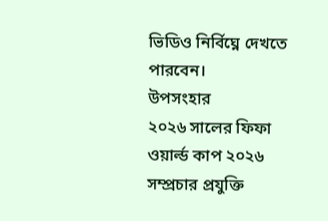ভিডিও নির্বিঘ্নে দেখতে পারবেন।
উপসংহার
২০২৬ সালের ফিফা ওয়ার্ল্ড কাপ ২০২৬ সম্প্রচার প্রযুক্তি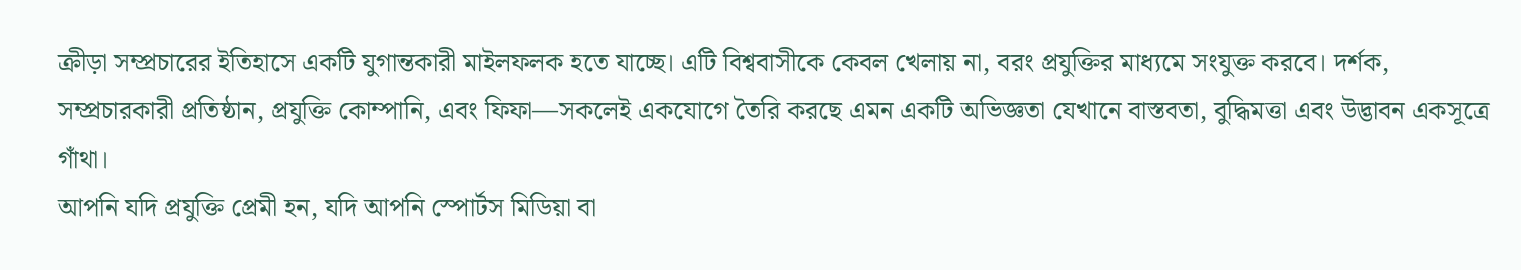ক্রীড়া সম্প্রচারের ইতিহাসে একটি যুগান্তকারী মাইলফলক হতে যাচ্ছে। এটি বিশ্ববাসীকে কেবল খেলায় না, বরং প্রযুক্তির মাধ্যমে সংযুক্ত করবে। দর্শক, সম্প্রচারকারী প্রতিষ্ঠান, প্রযুক্তি কোম্পানি, এবং ফিফা—সকলেই একযোগে তৈরি করছে এমন একটি অভিজ্ঞতা যেখানে বাস্তবতা, বুদ্ধিমত্তা এবং উদ্ভাবন একসূত্রে গাঁথা।
আপনি যদি প্রযুক্তি প্রেমী হন, যদি আপনি স্পোর্টস মিডিয়া বা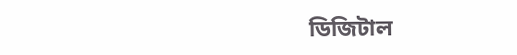ডিজিটাল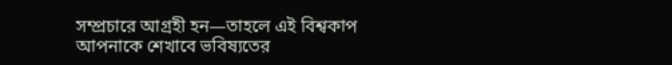সম্প্রচারে আগ্রহী হন—তাহলে এই বিশ্বকাপ আপনাকে শেখাবে ভবিষ্যতের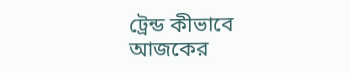ট্রেন্ড কীভাবে আজকের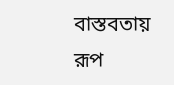বাস্তবতায় রূপ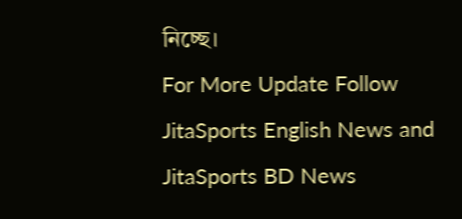নিচ্ছে।
For More Update Follow JitaSports English News and JitaSports BD News